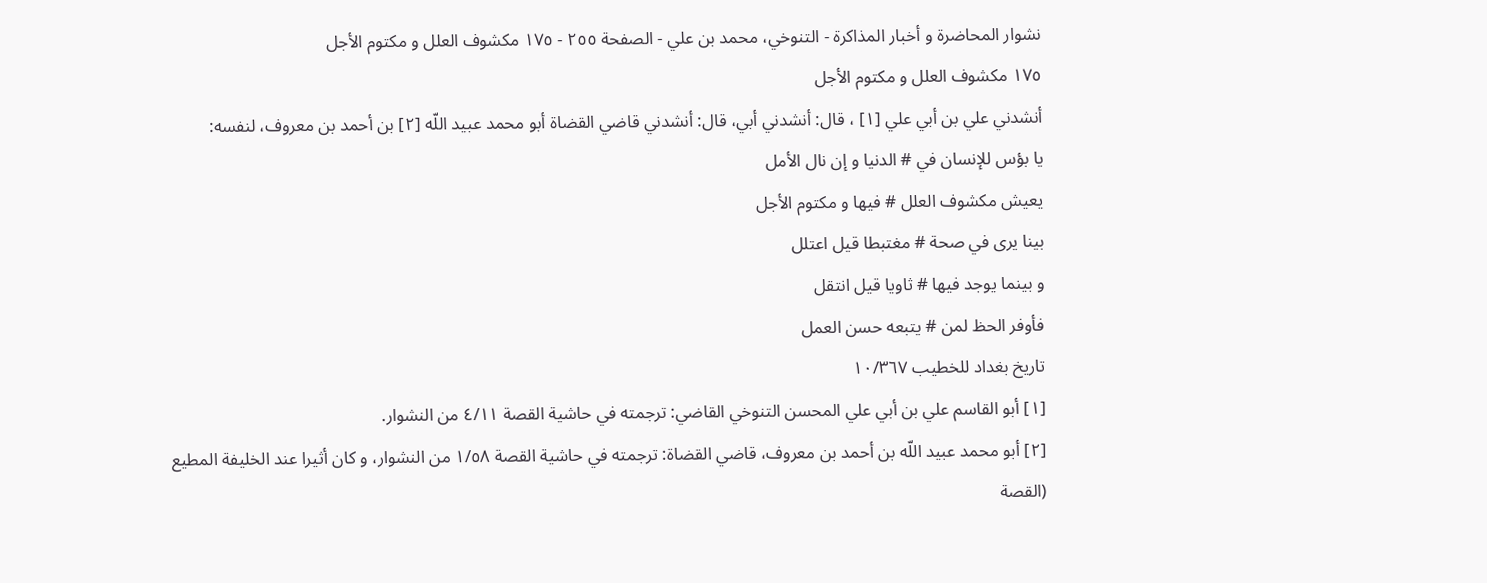نشوار المحاضرة و أخبار المذاكرة - التنوخي، محمد بن علي - الصفحة ٢٥٥ - ١٧٥ مكشوف العلل و مكتوم الأجل
١٧٥ مكشوف العلل و مكتوم الأجل
أنشدني علي بن أبي علي [١] ، قال: أنشدني أبي، قال: أنشدني قاضي القضاة أبو محمد عبيد اللّه [٢] بن أحمد بن معروف، لنفسه:
يا بؤس للإنسان في # الدنيا و إن نال الأمل
يعيش مكشوف العلل # فيها و مكتوم الأجل
بينا يرى في صحة # مغتبطا قيل اعتلل
و بينما يوجد فيها # ثاويا قيل انتقل
فأوفر الحظ لمن # يتبعه حسن العمل
تاريخ بغداد للخطيب ١٠/٣٦٧
[١] أبو القاسم علي بن أبي علي المحسن التنوخي القاضي: ترجمته في حاشية القصة ٤/١١ من النشوار.
[٢] أبو محمد عبيد اللّه بن أحمد بن معروف، قاضي القضاة: ترجمته في حاشية القصة ١/٥٨ من النشوار، و كان أثيرا عند الخليفة المطيع (القصة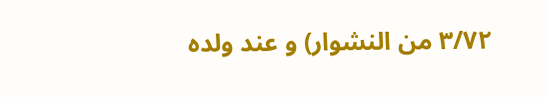٣/٧٢ من النشوار) و عند ولده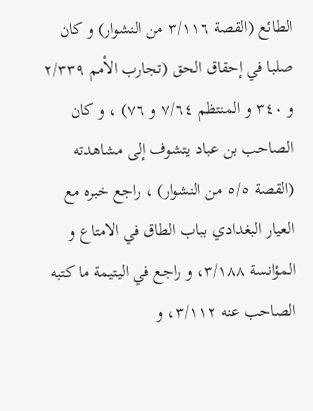الطائع (القصة ٣/١١٦ من النشوار) و كان صلبا في إحقاق الحق (تجارب الأمم ٢/٣٣٩ و ٣٤٠ و المنتظم ٧/٦٤ و ٧٦) ، و كان الصاحب بن عباد يتشوف إلى مشاهدته (القصة ٥/٥ من النشوار) ، راجع خبره مع العيار البغدادي بباب الطاق في الامتاع و المؤانسة ٣/١٨٨، و راجع في اليتيمة ما كتبه الصاحب عنه ٣/١١٢، و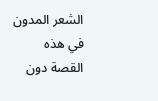الشعر المدون في هذه القصة دون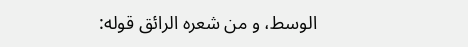الوسط، و من شعره الرائق قوله: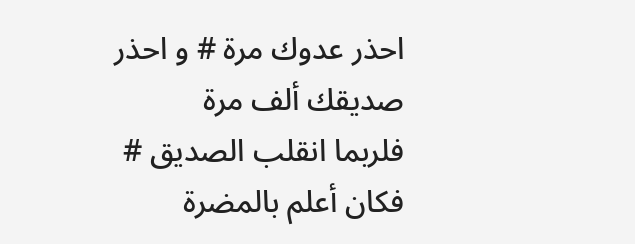احذر عدوك مرة # و احذر صديقك ألف مرة
فلربما انقلب الصديق # فكان أعلم بالمضرة